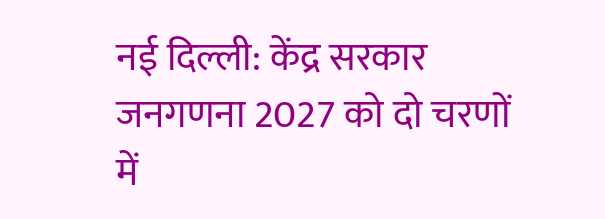नई दिल्ली: केंद्र सरकार जनगणना 2027 को दो चरणों में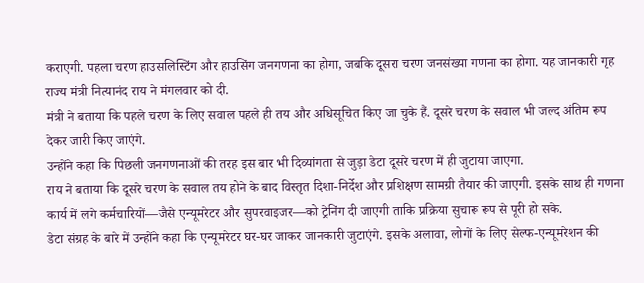कराएगी. पहला चरण हाउसलिस्टिंग और हाउसिंग जनगणना का होगा, जबकि दूसरा चरण जनसंख्या गणना का होगा. यह जानकारी गृह राज्य मंत्री नित्यानंद राय ने मंगलवार को दी.
मंत्री ने बताया कि पहले चरण के लिए सवाल पहले ही तय और अधिसूचित किए जा चुके हैं. दूसरे चरण के सवाल भी जल्द अंतिम रूप देकर जारी किए जाएंगे.
उन्होंने कहा कि पिछली जनगणनाओं की तरह इस बार भी दिव्यांगता से जुड़ा डेटा दूसरे चरण में ही जुटाया जाएगा.
राय ने बताया कि दूसरे चरण के सवाल तय होने के बाद विस्तृत दिशा-निर्देश और प्रशिक्षण सामग्री तैयार की जाएगी. इसके साथ ही गणना कार्य में लगे कर्मचारियों—जैसे एन्यूमरेटर और सुपरवाइजर—को ट्रेनिंग दी जाएगी ताकि प्रक्रिया सुचारू रूप से पूरी हो सके.
डेटा संग्रह के बारे में उन्होंने कहा कि एन्यूमरेटर घर-घर जाकर जानकारी जुटाएंगे. इसके अलावा, लोगों के लिए सेल्फ-एन्यूमरेशन की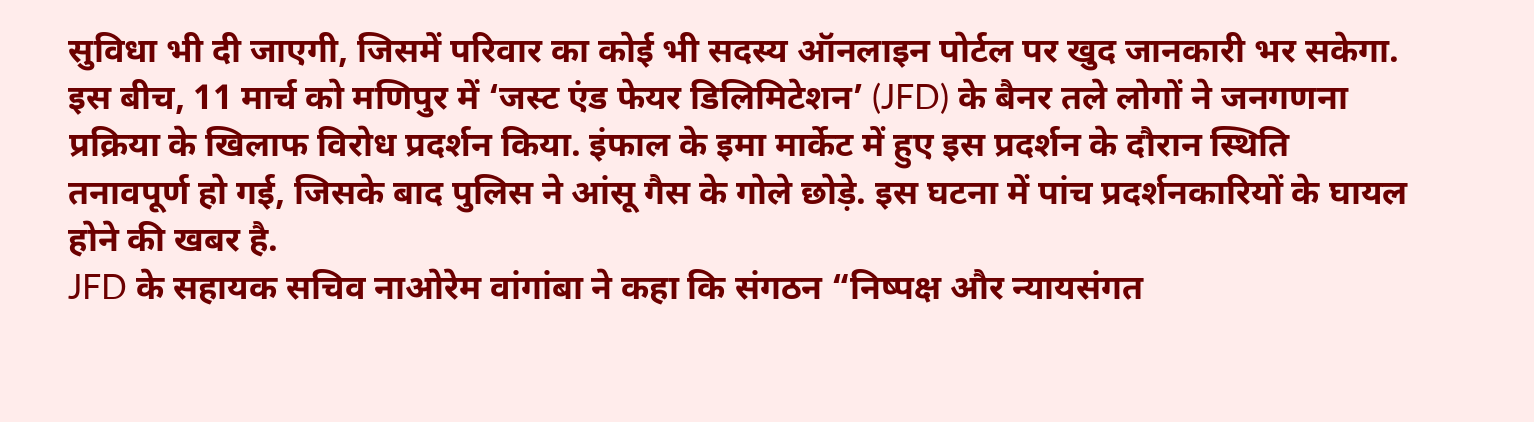सुविधा भी दी जाएगी, जिसमें परिवार का कोई भी सदस्य ऑनलाइन पोर्टल पर खुद जानकारी भर सकेगा.
इस बीच, 11 मार्च को मणिपुर में ‘जस्ट एंड फेयर डिलिमिटेशन’ (JFD) के बैनर तले लोगों ने जनगणना प्रक्रिया के खिलाफ विरोध प्रदर्शन किया. इंफाल के इमा मार्केट में हुए इस प्रदर्शन के दौरान स्थिति तनावपूर्ण हो गई, जिसके बाद पुलिस ने आंसू गैस के गोले छोड़े. इस घटना में पांच प्रदर्शनकारियों के घायल होने की खबर है.
JFD के सहायक सचिव नाओरेम वांगांबा ने कहा कि संगठन “निष्पक्ष और न्यायसंगत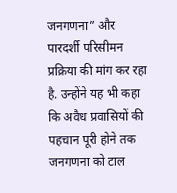जनगणना” और पारदर्शी परिसीमन प्रक्रिया की मांग कर रहा है. उन्होंने यह भी कहा कि अवैध प्रवासियों की पहचान पूरी होने तक जनगणना को टाल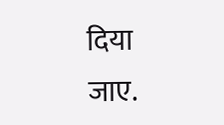दिया जाए.